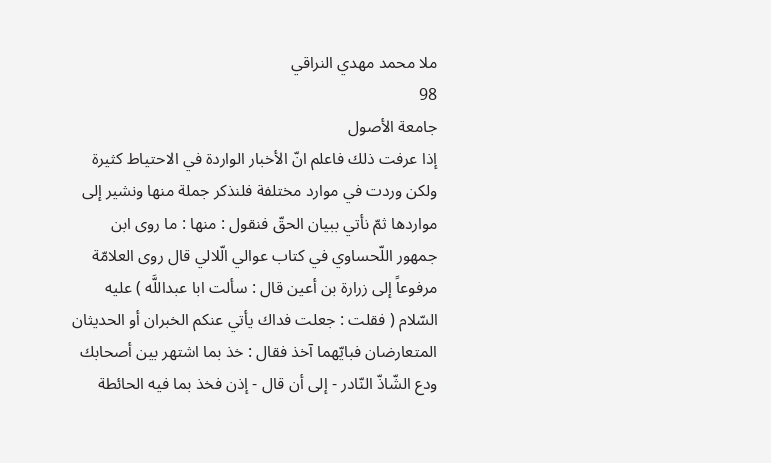ملا محمد مهدي النراقي
98
جامعة الأصول
إذا عرفت ذلك فاعلم انّ الأخبار الواردة في الاحتياط كثيرة ولكن وردت في موارد مختلفة فلنذكر جملة منها ونشير إلى مواردها ثمّ نأتي ببيان الحقّ فنقول : منها : ما روى ابن جمهور اللّحساوي في كتاب عوالي الّلالي قال روى العلامّة مرفوعاً إلى زرارة بن أعين قال : سألت ابا عبداللَّه ) عليه السّلام ( فقلت : جعلت فداك يأتي عنكم الخبران أو الحديثان المتعارضان فبايّهما آخذ فقال : خذ بما اشتهر بين أصحابك ودع الشّاذّ النّادر - إلى أن قال - إذن فخذ بما فيه الحائطة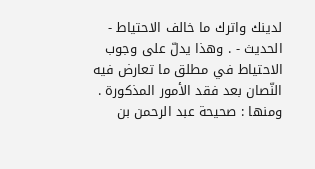لدينك واترك ما خالف الاحتياط - الحديث - . وهذا يدلّ على وجوب الاحتياط في مطلق ما تعارض فيه النّصان بعد فقد الأمور المذكورة . ومنها : صحيحة عبد الرحمن بن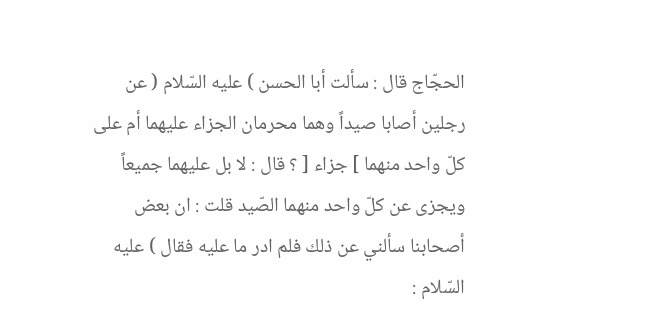الحجّاج قال : سألت أبا الحسن ) عليه السّلام ( عن رجلين أصابا صيداً وهما محرمان الجزاء عليهما أم على كلّ واحد منهما ] جزاء [ ؟ قال : لا بل عليهما جميعاً ويجزى عن كلّ واحد منهما الصّيد قلت : ان بعض أصحابنا سألني عن ذلك فلم ادر ما عليه فقال ) عليه السّلام :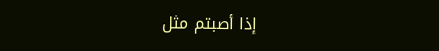إذا أصبتم مثل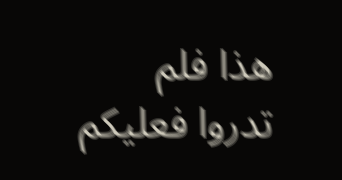هذا فلم تدروا فعليكم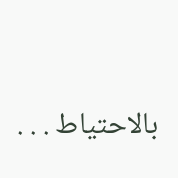بالاحتياط . . .